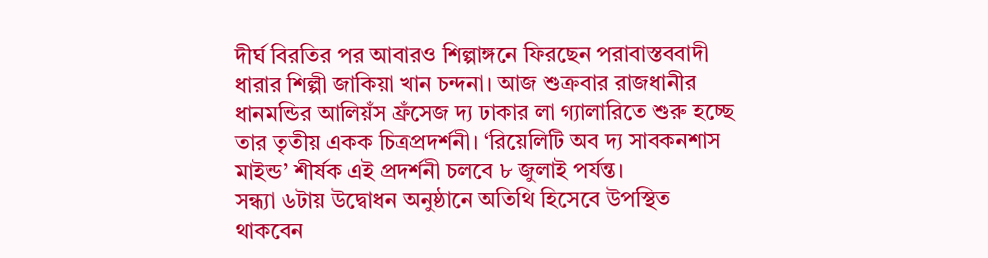দীর্ঘ বিরতির পর আবারও শিল্পাঙ্গনে ফিরছেন পরাবাস্তববাদী ধারার শিল্পী জাকিয়া খান চন্দনা। আজ শুক্রবার রাজধানীর ধানমন্ডির আলিয়ঁস ফ্রঁসেজ দ্য ঢাকার লা গ্যালারিতে শুরু হচ্ছে তার তৃতীয় একক চিত্রপ্রদর্শনী। ‘রিয়েলিটি অব দ্য সাবকনশাস মাইন্ড’ শীর্ষক এই প্রদর্শনী চলবে ৮ জুলাই পর্যন্ত।
সন্ধ্যা ৬টায় উদ্বোধন অনুষ্ঠানে অতিথি হিসেবে উপস্থিত থাকবেন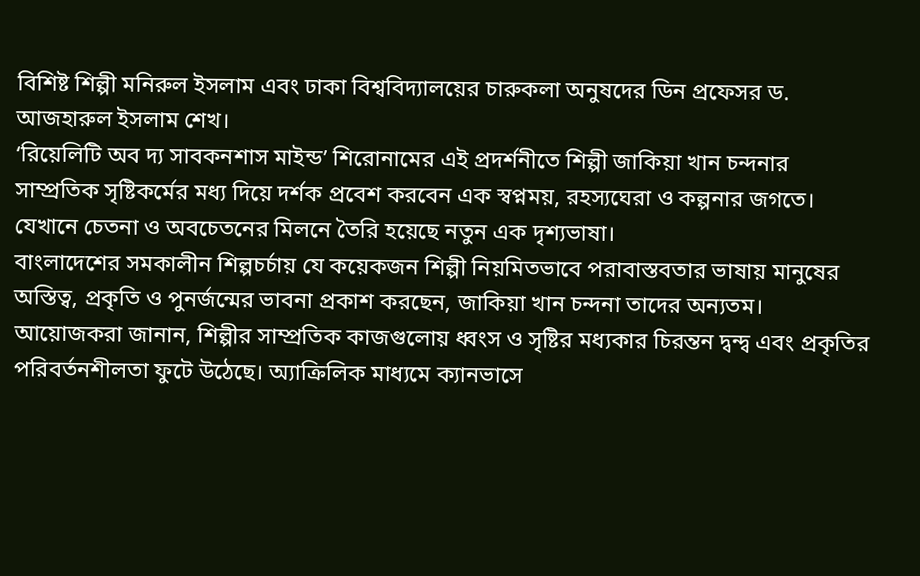বিশিষ্ট শিল্পী মনিরুল ইসলাম এবং ঢাকা বিশ্ববিদ্যালয়ের চারুকলা অনুষদের ডিন প্রফেসর ড. আজহারুল ইসলাম শেখ।
‘রিয়েলিটি অব দ্য সাবকনশাস মাইন্ড’ শিরোনামের এই প্রদর্শনীতে শিল্পী জাকিয়া খান চন্দনার সাম্প্রতিক সৃষ্টিকর্মের মধ্য দিয়ে দর্শক প্রবেশ করবেন এক স্বপ্নময়, রহস্যঘেরা ও কল্পনার জগতে। যেখানে চেতনা ও অবচেতনের মিলনে তৈরি হয়েছে নতুন এক দৃশ্যভাষা।
বাংলাদেশের সমকালীন শিল্পচর্চায় যে কয়েকজন শিল্পী নিয়মিতভাবে পরাবাস্তবতার ভাষায় মানুষের অস্তিত্ব, প্রকৃতি ও পুনর্জন্মের ভাবনা প্রকাশ করছেন, জাকিয়া খান চন্দনা তাদের অন্যতম। আয়োজকরা জানান, শিল্পীর সাম্প্রতিক কাজগুলোয় ধ্বংস ও সৃষ্টির মধ্যকার চিরন্তন দ্বন্দ্ব এবং প্রকৃতির পরিবর্তনশীলতা ফুটে উঠেছে। অ্যাক্রিলিক মাধ্যমে ক্যানভাসে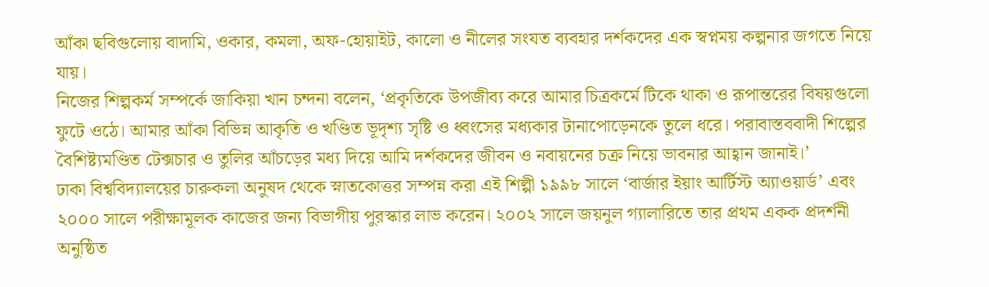আঁকা ছবিগুলোয় বাদামি, ওকার, কমলা, অফ-হোয়াইট, কালো ও নীলের সংযত ব্যবহার দর্শকদের এক স্বপ্নময় কল্পনার জগতে নিয়ে যায়।
নিজের শিল্পকর্ম সম্পর্কে জাকিয়া খান চন্দনা বলেন, ‘প্রকৃতিকে উপজীব্য করে আমার চিত্রকর্মে টিকে থাকা ও রূপান্তরের বিষয়গুলো ফুটে ওঠে। আমার আঁকা বিভিন্ন আকৃতি ও খণ্ডিত ভূদৃশ্য সৃষ্টি ও ধ্বংসের মধ্যকার টানাপোড়েনকে তুলে ধরে। পরাবাস্তববাদী শিল্পের বৈশিষ্ট্যমণ্ডিত টেক্সচার ও তুলির আঁচড়ের মধ্য দিয়ে আমি দর্শকদের জীবন ও নবায়নের চক্র নিয়ে ভাবনার আহ্বান জানাই।’
ঢাকা বিশ্ববিদ্যালয়ের চারুকলা অনুষদ থেকে স্নাতকোত্তর সম্পন্ন করা এই শিল্পী ১৯৯৮ সালে ‘বার্জার ইয়াং আর্টিস্ট অ্যাওয়ার্ড’ এবং ২০০০ সালে পরীক্ষামূলক কাজের জন্য বিভাগীয় পুরস্কার লাভ করেন। ২০০২ সালে জয়নুল গ্যালারিতে তার প্রথম একক প্রদর্শনী অনুষ্ঠিত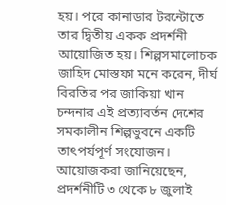হয়। পরে কানাডার টরন্টোতে তার দ্বিতীয় একক প্রদর্শনী আয়োজিত হয়। শিল্পসমালোচক জাহিদ মোস্তফা মনে করেন, দীর্ঘ বিরতির পর জাকিয়া খান চন্দনার এই প্রত্যাবর্তন দেশের সমকালীন শিল্পভুবনে একটি তাৎপর্যপূর্ণ সংযোজন।
আয়োজকরা জানিয়েছেন, প্রদর্শনীটি ৩ থেকে ৮ জুলাই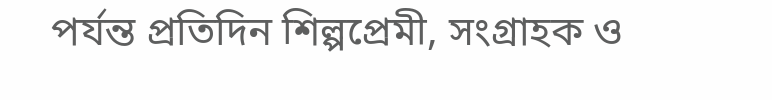পর্যন্ত প্রতিদিন শিল্পপ্রেমী, সংগ্রাহক ও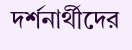দর্শনার্থীদের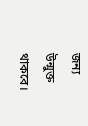জন্য উন্মুক্ত থাকবে।